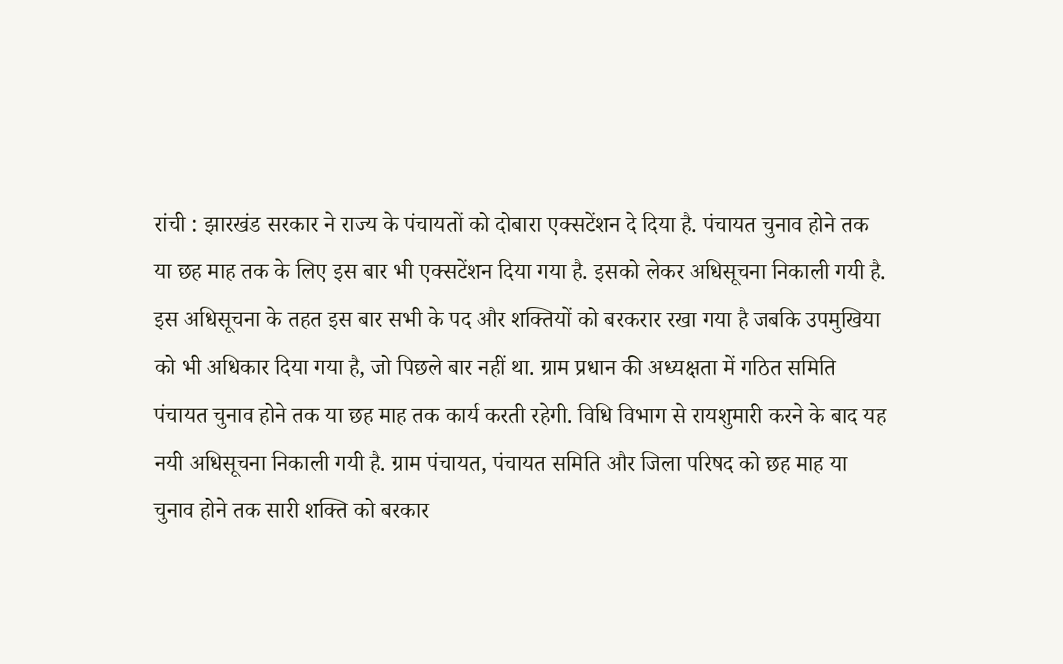रांची : झारखंड सरकार ने राज्य के पंचायतों को दोबारा एक्सटेंशन दे दिया है. पंचायत चुनाव होने तक या छह माह तक के लिए इस बार भी एक्सटेंशन दिया गया है. इसको लेकर अधिसूचना निकाली गयी है. इस अधिसूचना के तहत इस बार सभी के पद और शक्तियों को बरकरार रखा गया है जबकि उपमुखिया को भी अधिकार दिया गया है, जो पिछले बार नहीं था. ग्राम प्रधान की अध्यक्षता में गठित समिति पंचायत चुनाव होने तक या छह माह तक कार्य करती रहेगी. विधि विभाग से रायशुमारी करने के बाद यह नयी अधिसूचना निकाली गयी है. ग्राम पंचायत, पंचायत समिति और जिला परिषद को छह माह या चुनाव होने तक सारी शक्ति को बरकार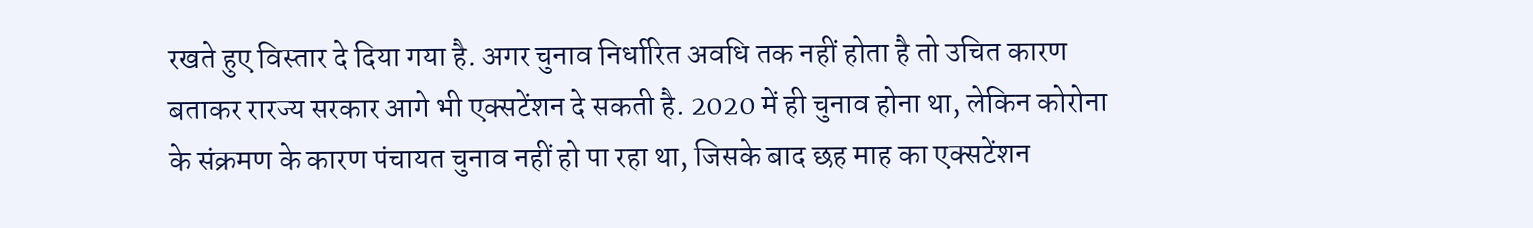रखते हुए विस्तार दे दिया गया है. अगर चुनाव निर्धारित अवधि तक नहीं होता है तो उचित कारण बताकर रारज्य सरकार आगे भी एक्सटेंशन दे सकती है. 2020 में ही चुनाव होना था, लेकिन कोरोना के संक्रमण के कारण पंचायत चुनाव नहीं हो पा रहा था, जिसके बाद छह माह का एक्सटेंशन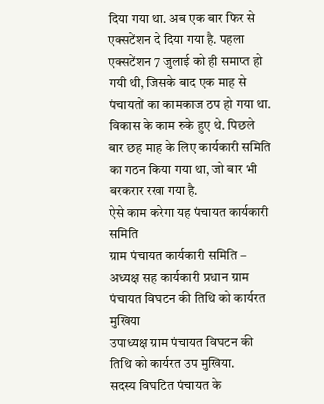दिया गया था. अब एक बार फिर से एक्सटेंशन दे दिया गया है. पहला एक्सटेंशन 7 जुलाई को ही समाप्त हो गयी थी, जिसके बाद एक माह से पंचायतों का कामकाज ठप हो गया था. विकास के काम रुके हुए थे. पिछले बार छह माह के लिए कार्यकारी समिति का गठन किया गया था, जो बार भी बरकरार रखा गया है.
ऐसे काम करेगा यह पंचायत कार्यकारी समिति
ग्राम पंचायत कार्यकारी समिति –
अध्यक्ष सह कार्यकारी प्रधान ग्राम पंचायत विघटन की तिथि को कार्यरत मुखिया
उपाध्यक्ष ग्राम पंचायत विघटन की तिथि को कार्यरत उप मुखिया.
सदस्य विघटित पंचायत के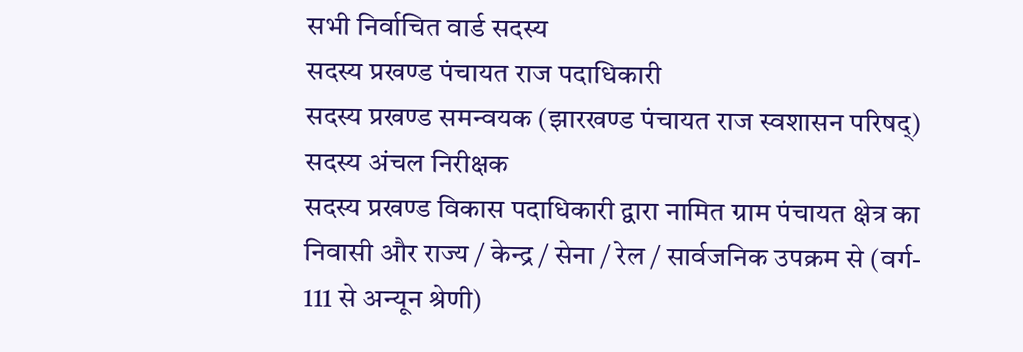सभी निर्वाचित वार्ड सदस्य
सदस्य प्रखण्ड पंचायत राज पदाधिकारी
सदस्य प्रखण्ड समन्वयक (झारखण्ड पंचायत राज स्वशासन परिषद्)
सदस्य अंचल निरीक्षक
सदस्य प्रखण्ड विकास पदाधिकारी द्वारा नामित ग्राम पंचायत क्षेत्र का निवासी और राज्य / केन्द्र / सेना / रेल / सार्वजनिक उपक्रम से (वर्ग- 111 से अन्यून श्रेणी)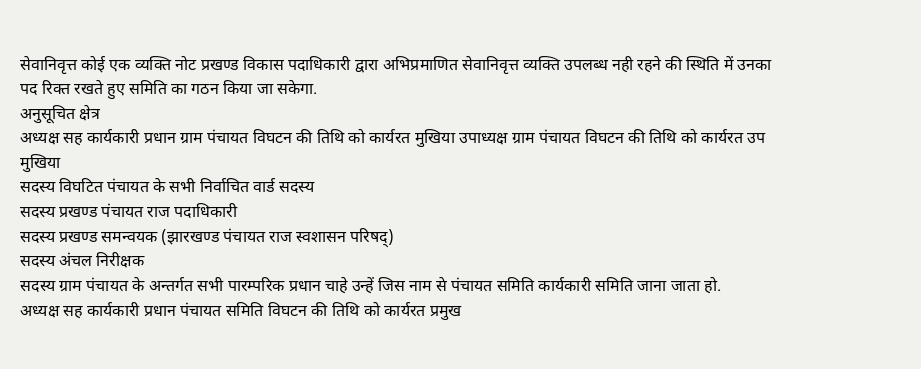सेवानिवृत्त कोई एक व्यक्ति नोट प्रखण्ड विकास पदाधिकारी द्वारा अभिप्रमाणित सेवानिवृत्त व्यक्ति उपलब्ध नही रहने की स्थिति में उनका पद रिक्त रखते हुए समिति का गठन किया जा सकेगा.
अनुसूचित क्षेत्र
अध्यक्ष सह कार्यकारी प्रधान ग्राम पंचायत विघटन की तिथि को कार्यरत मुखिया उपाध्यक्ष ग्राम पंचायत विघटन की तिथि को कार्यरत उप मुखिया
सदस्य विघटित पंचायत के सभी निर्वाचित वार्ड सदस्य
सदस्य प्रखण्ड पंचायत राज पदाधिकारी
सदस्य प्रखण्ड समन्वयक (झारखण्ड पंचायत राज स्वशासन परिषद्)
सदस्य अंचल निरीक्षक
सदस्य ग्राम पंचायत के अन्तर्गत सभी पारम्परिक प्रधान चाहे उन्हें जिस नाम से पंचायत समिति कार्यकारी समिति जाना जाता हो.
अध्यक्ष सह कार्यकारी प्रधान पंचायत समिति विघटन की तिथि को कार्यरत प्रमुख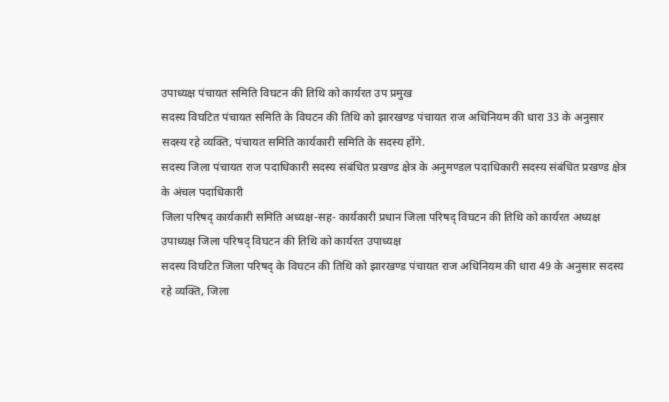उपाध्यक्ष पंचायत समिति विघटन की तिथि को कार्यरत उप प्रमुख
सदस्य विघटित पंचायत समिति के विघटन की तिथि को झारखण्ड पंचायत राज अधिनियम की धारा 33 के अनुसार सदस्य रहे व्यक्ति, पंचायत समिति कार्यकारी समिति के सदस्य होंगे.
सदस्य जिला पंचायत राज पदाधिकारी सदस्य संबंधित प्रखण्ड क्षेत्र के अनुमण्डल पदाधिकारी सदस्य संबंधित प्रखण्ड क्षेत्र के अंचल पदाधिकारी
जिला परिषद् कार्यकारी समिति अध्यक्ष-सह- कार्यकारी प्रधान जिला परिषद् विघटन की तिथि को कार्यरत अध्यक्ष
उपाध्यक्ष जिला परिषद् विघटन की तिथि को कार्यरत उपाध्यक्ष
सदस्य विघटित जिला परिषद् के विघटन की तिथि को झारखण्ड पंचायत राज अधिनियम की धारा 49 के अनुसार सदस्य रहे व्यक्ति, जिला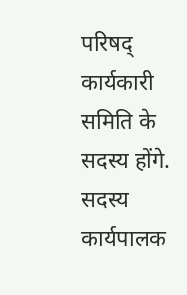परिषद् कार्यकारी समिति के सदस्य होंगे.
सदस्य कार्यपालक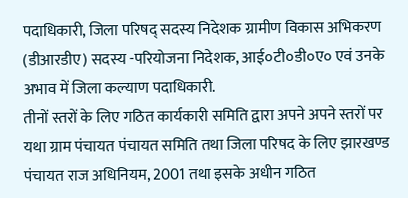पदाधिकारी, जिला परिषद् सदस्य निदेशक ग्रामीण विकास अभिकरण (डीआरडीए) सदस्य -परियोजना निदेशक, आई०टी०डी०ए० एवं उनके अभाव में जिला कल्याण पदाधिकारी.
तीनों स्तरों के लिए गठित कार्यकारी समिति द्वारा अपने अपने स्तरों पर यथा ग्राम पंचायत पंचायत समिति तथा जिला परिषद के लिए झारखण्ड पंचायत राज अधिनियम, 2001 तथा इसके अधीन गठित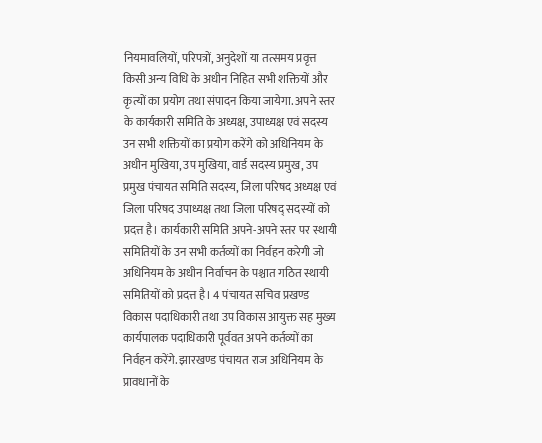नियमावलियों, परिपत्रों, अनुदेशों या तत्समय प्रवृत्त किसी अन्य विधि के अधीन निहित सभी शक्तियों और कृत्यों का प्रयोग तथा संपादन किया जायेगा. अपने स्तर के कार्यकारी समिति के अध्यक्ष, उपाध्यक्ष एवं सदस्य उन सभी शक्तियों का प्रयोग करेंगे को अधिनियम के अधीन मुखिया, उप मुखिया, वार्ड सदस्य प्रमुख, उप प्रमुख पंचायत समिति सदस्य, जिला परिषद अध्यक्ष एवं जिला परिषद उपाध्यक्ष तथा जिला परिषद् सदस्यों को प्रदत्त है। कार्यकारी समिति अपने-अपने स्तर पर स्थायी समितियों के उन सभी कर्तव्यों का निर्वहन करेगी जो अधिनियम के अधीन निर्वाचन के पश्चात गठित स्थायी समितियों को प्रदत्त है। 4 पंचायत सचिव प्रखण्ड विकास पदाधिकारी तथा उप विकास आयुक्त सह मुख्य कार्यपालक पदाधिकारी पूर्ववत अपने कर्तव्यों का निर्वहन करेंगे. झारखण्ड पंचायत राज अधिनियम के प्रावधानों के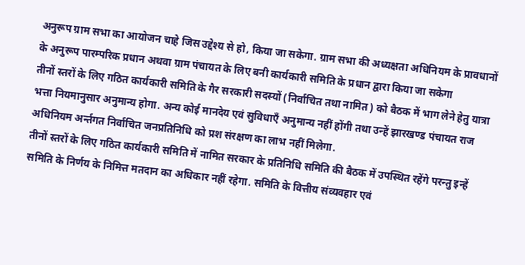अनुरूप ग्राम सभा का आयोजन चाहे जिस उद्देश्य से हो, किया जा सकेगा. ग्राम सभा की अध्यक्षता अधिनियम के प्रावधानों के अनुरूप पारम्परिक प्रधान अथवा ग्राम पंचायत के लिए बनी कार्यकारी समिति के प्रधान द्वारा किया जा सकेगा
तीनों स्तरों के लिए गठित कार्यकारी समिति के गैर सरकारी सदस्यों (निर्वाचित तथा नामित) को बैठक में भाग लेने हेतु यात्रा भत्ता नियमानुसार अनुमान्य होगा. अन्य कोई मानदेय एवं सुविधाएँ अनुमान्य नहीं होंगी तथा उन्हें झारखण्ड पंचायत राज अधिनियम अर्न्तगत निर्वाचित जनप्रतिनिधि को प्रश संरक्षण का लाभ नहीं मिलेगा.
तीनों स्तरों के लिए गठित कार्यकारी समिति में नामित सरकार के प्रतिनिधि समिति की बैठक में उपस्थित रहेंगे परन्तु इन्हें समिति के निर्णय के निमित्त मतदान का अधिकार नहीं रहेगा. समिति के वित्तीय संव्यवहार एवं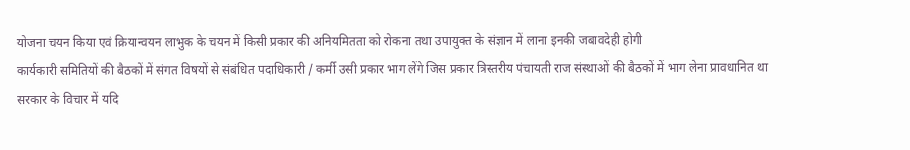योजना चयन किया एवं क्रियान्वयन लाभुक के चयन में किसी प्रकार की अनियमितता को रोकना तथा उपायुक्त के संज्ञान में लाना इनकी जबावदेही होगी
कार्यकारी समितियों की बैठकों में संगत विषयों से संबंधित पदाधिकारी / कर्मी उसी प्रकार भाग लेंगे जिस प्रकार त्रिस्तरीय पंचायती राज संस्थाओं की बैठकों में भाग लेना प्रावधानित था
सरकार के विचार में यदि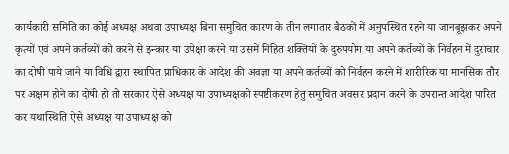कार्यकारी समिति का कोई अध्यक्ष अथवा उपाध्यक्ष बिना समुचित कारण के तीन लगातार बैठकों में अनुपस्थित रहने या जानबूझकर अपने कृत्यों एवं अपने कर्तव्यों को करने से इन्कार या उपेक्षा करने या उसमें निहित शक्तियों के दुरुपयोग या अपने कर्तव्यों के निर्वहन में दुराचार का दोषी पाये जाने या विधि द्वारा स्थापित प्राधिकार के आदेश की अवज्ञा या अपने कर्तव्यों को निर्वहन करने में शारीरिक या मानसिक तौर पर अक्षम होने का दोषी हो तो सरकार ऐसे अध्यक्ष या उपाध्यक्षको स्पष्टीकरण हेतु समुचित अवसर प्रदान करने के उपरान्त आदेश पारित कर यथास्थिति ऐसे अध्यक्ष या उपाध्यक्ष को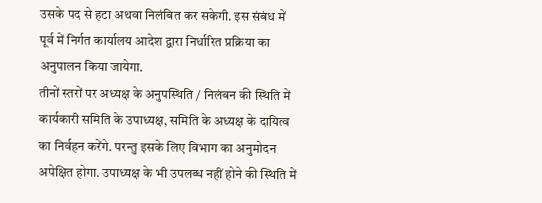उसके पद से हटा अथवा निलंबित कर सकेगी. इस संबंध में पूर्व में निर्गत कार्यालय आदेश द्वारा निर्धारित प्रक्रिया का अनुपालन किया जायेगा.
तीनों स्तरों पर अध्यक्ष के अनुपस्थिति / निलंबन की स्थिति में कार्यकारी समिति के उपाध्यक्ष, समिति के अध्यक्ष के दायित्व का निर्वहन करेंगे. परन्तु इसके लिए विभाग का अनुमोदन अपेक्षित होगा. उपाध्यक्ष के भी उपलब्ध नहीं होने की स्थिति में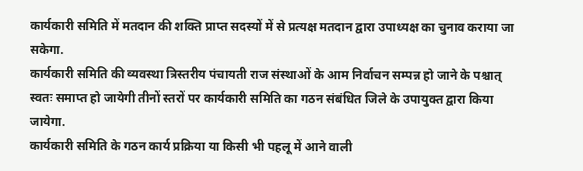कार्यकारी समिति में मतदान की शक्ति प्राप्त सदस्यों में से प्रत्यक्ष मतदान द्वारा उपाध्यक्ष का चुनाव कराया जा सकेगा.
कार्यकारी समिति की व्यवस्था त्रिस्तरीय पंचायती राज संस्थाओं के आम निर्वाचन सम्पन्न हो जाने के पश्चात् स्वतः समाप्त हो जायेगी तीनों स्तरों पर कार्यकारी समिति का गठन संबंधित जिले के उपायुक्त द्वारा किया जायेगा.
कार्यकारी समिति के गठन कार्य प्रक्रिया या किसी भी पहलू में आने वाली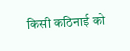किसी कठिनाई को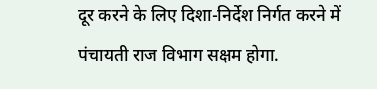दूर करने के लिए दिशा-निर्देश निर्गत करने में पंचायती राज विभाग सक्षम होगा.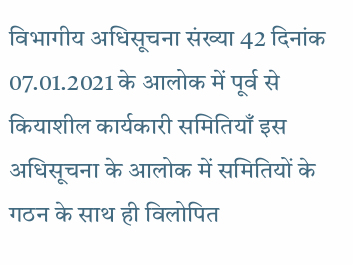विभागीय अधिसूचना संख्या 42 दिनांक 07.01.2021 के आलोक में पूर्व से कियाशील कार्यकारी समितियाँ इस अधिसूचना के आलोक में समितियों के गठन के साथ ही विलोपित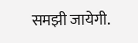समझी जायेगी.